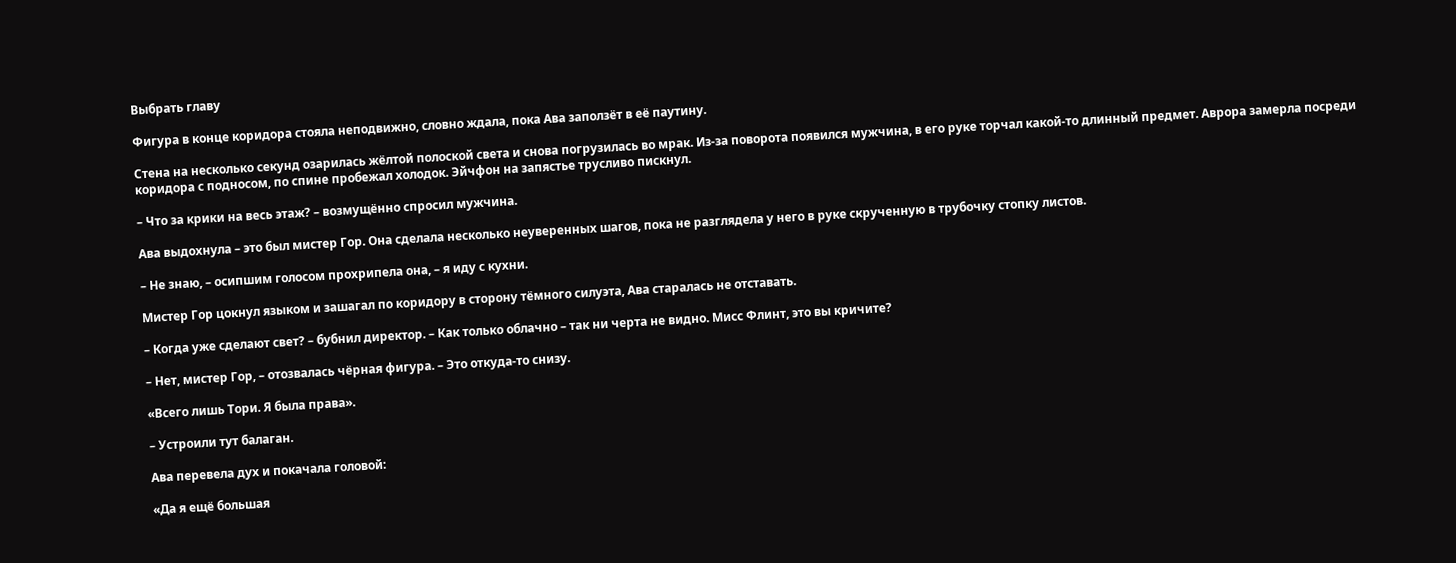Выбрать главу

Фигура в конце коридора стояла неподвижно, словно ждала, пока Ава заползёт в её паутину.

Стена на несколько секунд озарилась жёлтой полоской света и снова погрузилась во мрак. Из-за поворота появился мужчина, в его руке торчал какой-то длинный предмет. Аврора замерла посреди коридора с подносом, по спине пробежал холодок. Эйчфон на запястье трусливо пискнул.

– Что за крики на весь этаж? – возмущённо спросил мужчина.

Ава выдохнула – это был мистер Гор. Она сделала несколько неуверенных шагов, пока не разглядела у него в руке скрученную в трубочку стопку листов.

– Не знаю, – осипшим голосом прохрипела она, – я иду с кухни.

Мистер Гор цокнул языком и зашагал по коридору в сторону тёмного силуэта, Ава старалась не отставать.

– Когда уже сделают свет? – бубнил директор. – Как только облачно – так ни черта не видно. Мисс Флинт, это вы кричите?

– Нет, мистер Гор, – отозвалась чёрная фигура. – Это откуда-то снизу.

«Всего лишь Тори. Я была права».

– Устроили тут балаган.

Ава перевела дух и покачала головой:

«Да я ещё большая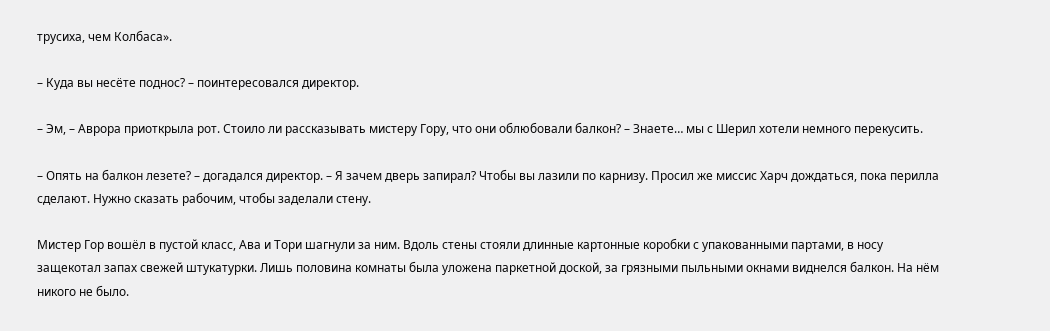трусиха, чем Колбаса».

– Куда вы несёте поднос? – поинтересовался директор.

– Эм, – Аврора приоткрыла рот. Стоило ли рассказывать мистеру Гору, что они облюбовали балкон? – Знаете… мы с Шерил хотели немного перекусить.

– Опять на балкон лезете? – догадался директор. – Я зачем дверь запирал? Чтобы вы лазили по карнизу. Просил же миссис Харч дождаться, пока перилла сделают. Нужно сказать рабочим, чтобы заделали стену.

Мистер Гор вошёл в пустой класс, Ава и Тори шагнули за ним. Вдоль стены стояли длинные картонные коробки с упакованными партами, в носу защекотал запах свежей штукатурки. Лишь половина комнаты была уложена паркетной доской, за грязными пыльными окнами виднелся балкон. На нём никого не было.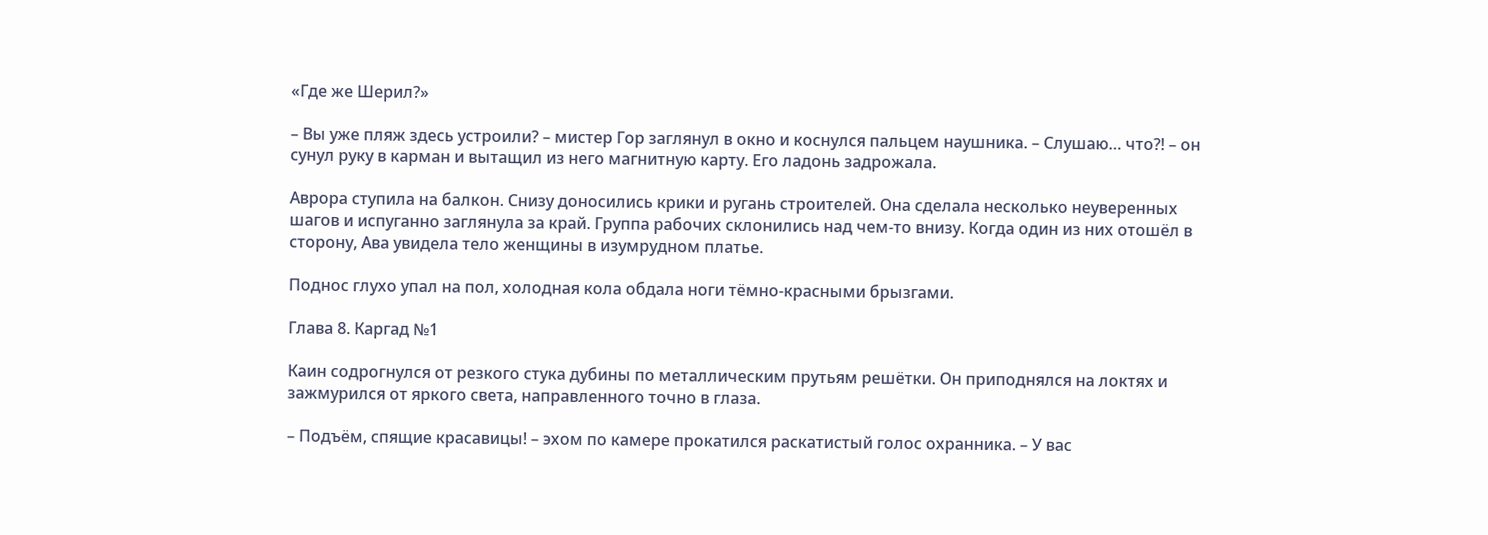«Где же Шерил?»

– Вы уже пляж здесь устроили? – мистер Гор заглянул в окно и коснулся пальцем наушника. – Слушаю… что?! – он сунул руку в карман и вытащил из него магнитную карту. Его ладонь задрожала.

Аврора ступила на балкон. Снизу доносились крики и ругань строителей. Она сделала несколько неуверенных шагов и испуганно заглянула за край. Группа рабочих склонились над чем-то внизу. Когда один из них отошёл в сторону, Ава увидела тело женщины в изумрудном платье.

Поднос глухо упал на пол, холодная кола обдала ноги тёмно-красными брызгами.

Глава 8. Каргад №1

Каин содрогнулся от резкого стука дубины по металлическим прутьям решётки. Он приподнялся на локтях и зажмурился от яркого света, направленного точно в глаза.

– Подъём, спящие красавицы! – эхом по камере прокатился раскатистый голос охранника. – У вас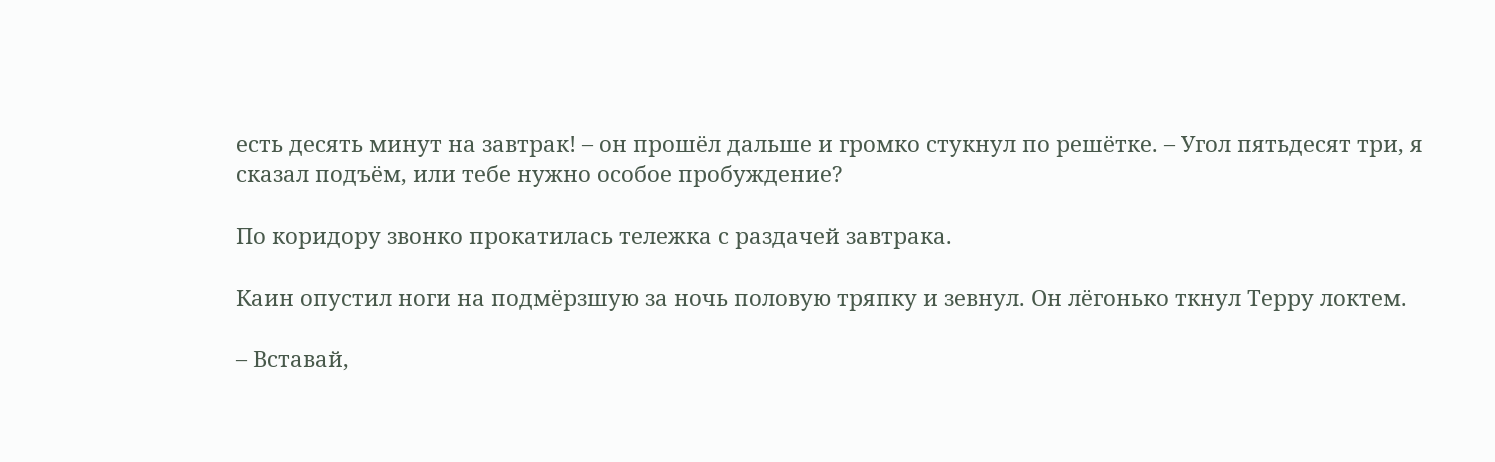есть десять минут на завтрак! – он прошёл дальше и громко стукнул по решётке. – Угол пятьдесят три, я сказал подъём, или тебе нужно особое пробуждение?

По коридору звонко прокатилась тележка с раздачей завтрака.

Каин опустил ноги на подмёрзшую за ночь половую тряпку и зевнул. Он лёгонько ткнул Терру локтем.

– Вставай,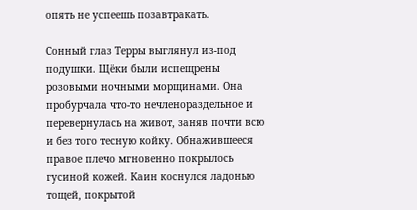опять не успеешь позавтракать.

Сонный глаз Терры выглянул из-под подушки. Щёки были испещрены розовыми ночными морщинами. Она пробурчала что-то нечленораздельное и перевернулась на живот, заняв почти всю и без того тесную койку. Обнажившееся правое плечо мгновенно покрылось гусиной кожей. Каин коснулся ладонью тощей, покрытой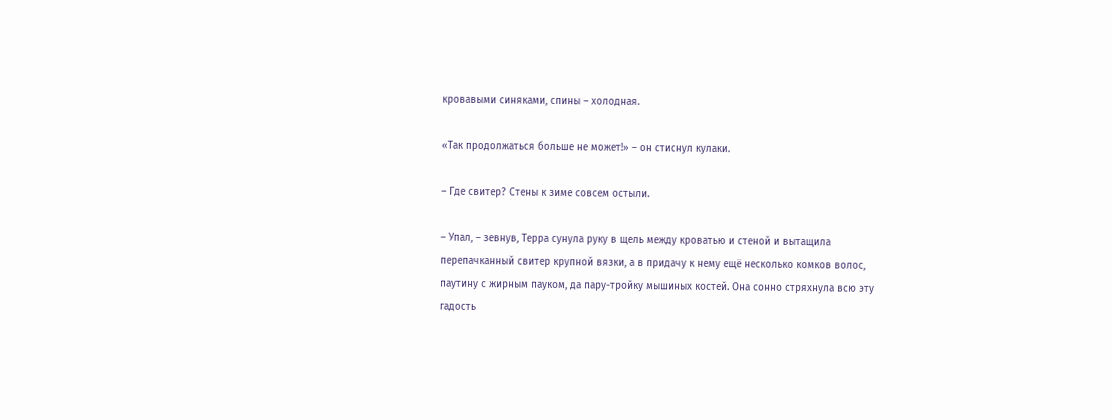кровавыми синяками, спины – холодная.

«Так продолжаться больше не может!» – он стиснул кулаки.

– Где свитер? Стены к зиме совсем остыли.

– Упал, – зевнув, Терра сунула руку в щель между кроватью и стеной и вытащила перепачканный свитер крупной вязки, а в придачу к нему ещё несколько комков волос, паутину с жирным пауком, да пару-тройку мышиных костей. Она сонно стряхнула всю эту гадость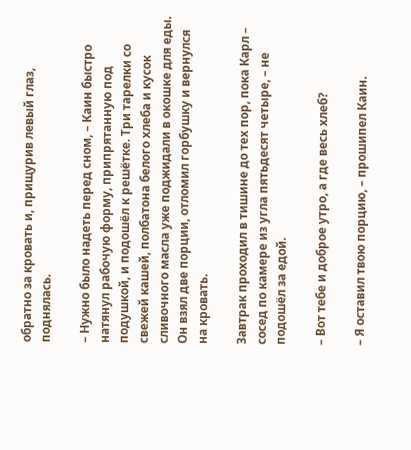обратно за кровать и, прищурив левый глаз, поднялась.

– Нужно было надеть перед сном, – Каин быстро натянул рабочую форму, припрятанную под подушкой, и подошёл к решётке. Три тарелки со свежей кашей, полбатона белого хлеба и кусок сливочного масла уже поджидали в окошке для еды. Он взял две порции, отломил горбушку и вернулся на кровать.

Завтрак проходил в тишине до тех пор, пока Карл – сосед по камере из угла пятьдесят четыре, – не подошёл за едой.

– Вот тебе и доброе утро, а где весь хлеб?

– Я оставил твою порцию, – прошипел Каин.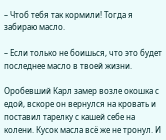– Чтоб тебя так кормили! Тогда я забираю масло.

– Если только не боишься, что это будет последнее масло в твоей жизни.

Оробевший Карл замер возле окошка с едой, вскоре он вернулся на кровать и поставил тарелку с кашей себе на колени. Кусок масла всё же не тронул. И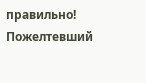правильно! Пожелтевший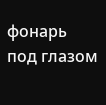фонарь под глазом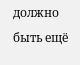должно быть ещё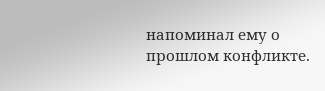напоминал ему о прошлом конфликте.